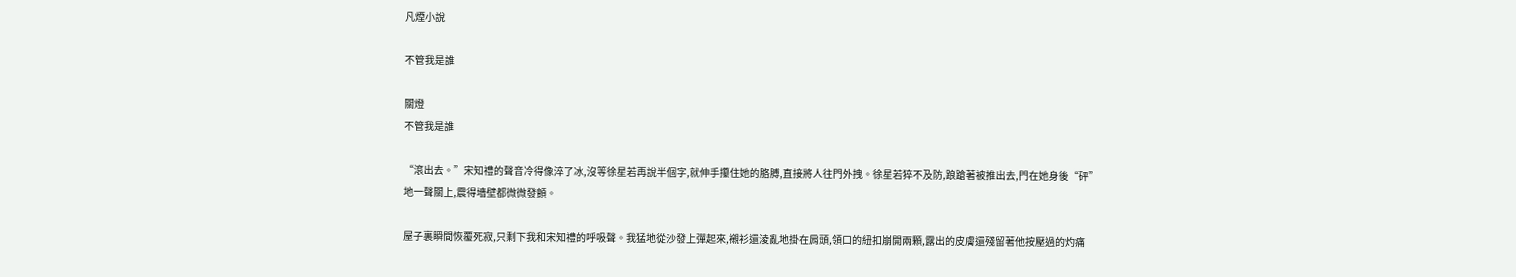凡煙小說

不管我是誰

關燈
不管我是誰

“滾出去。”宋知禮的聲音冷得像淬了冰,沒等徐星若再說半個字,就伸手攥住她的胳膊,直接將人往門外拽。徐星若猝不及防,踉蹌著被推出去,門在她身後“砰”地一聲關上,震得墻壁都微微發顫。

屋子裏瞬間恢覆死寂,只剩下我和宋知禮的呼吸聲。我猛地從沙發上彈起來,襯衫還淩亂地掛在肩頭,領口的紐扣崩開兩顆,露出的皮膚還殘留著他按壓過的灼痛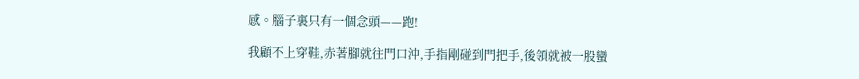感。腦子裏只有一個念頭——跑!

我顧不上穿鞋,赤著腳就往門口沖,手指剛碰到門把手,後領就被一股蠻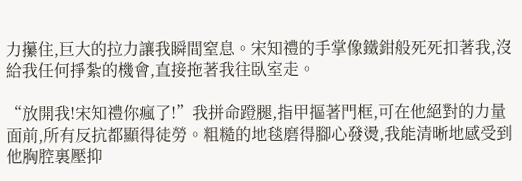力攥住,巨大的拉力讓我瞬間窒息。宋知禮的手掌像鐵鉗般死死扣著我,沒給我任何掙紮的機會,直接拖著我往臥室走。

“放開我!宋知禮你瘋了!”我拼命蹬腿,指甲摳著門框,可在他絕對的力量面前,所有反抗都顯得徒勞。粗糙的地毯磨得腳心發燙,我能清晰地感受到他胸腔裏壓抑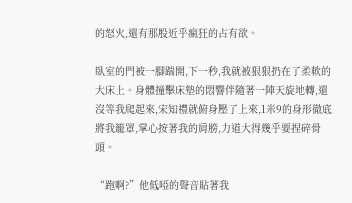的怒火,還有那股近乎瘋狂的占有欲。

臥室的門被一腳踹開,下一秒,我就被狠狠扔在了柔軟的大床上。身體撞擊床墊的悶響伴隨著一陣天旋地轉,還沒等我爬起來,宋知禮就俯身壓了上來,1米9的身形徹底將我籠罩,掌心按著我的肩膀,力道大得幾乎要捏碎骨頭。

“跑啊?”他低啞的聲音貼著我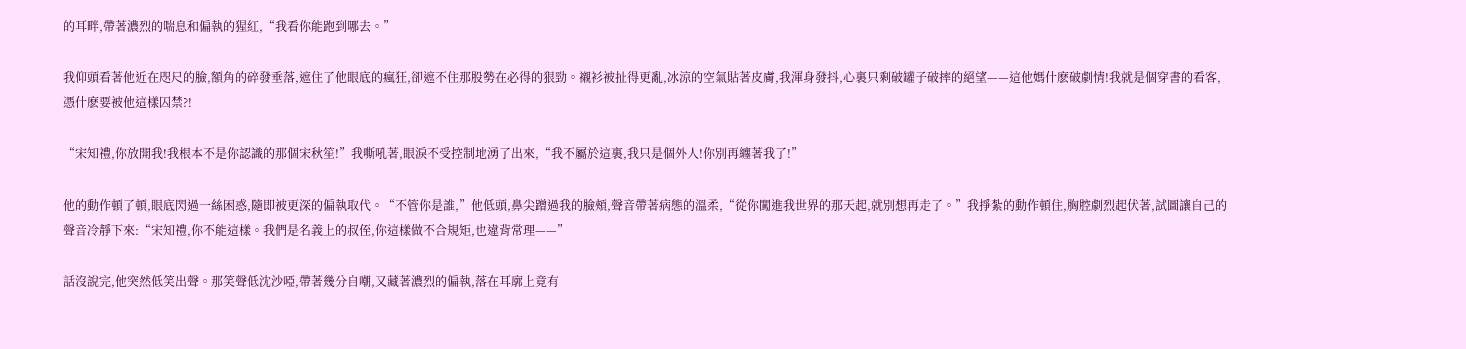的耳畔,帶著濃烈的喘息和偏執的猩紅,“我看你能跑到哪去。”

我仰頭看著他近在咫尺的臉,額角的碎發垂落,遮住了他眼底的瘋狂,卻遮不住那股勢在必得的狠勁。襯衫被扯得更亂,冰涼的空氣貼著皮膚,我渾身發抖,心裏只剩破罐子破摔的絕望——這他媽什麽破劇情!我就是個穿書的看客,憑什麽要被他這樣囚禁?!

“宋知禮,你放開我!我根本不是你認識的那個宋秋笙!”我嘶吼著,眼淚不受控制地湧了出來,“我不屬於這裏,我只是個外人!你別再纏著我了!”

他的動作頓了頓,眼底閃過一絲困惑,隨即被更深的偏執取代。“不管你是誰,”他低頭,鼻尖蹭過我的臉頰,聲音帶著病態的溫柔,“從你闖進我世界的那天起,就別想再走了。”我掙紮的動作頓住,胸腔劇烈起伏著,試圖讓自己的聲音冷靜下來:“宋知禮,你不能這樣。我們是名義上的叔侄,你這樣做不合規矩,也違背常理——”

話沒說完,他突然低笑出聲。那笑聲低沈沙啞,帶著幾分自嘲,又藏著濃烈的偏執,落在耳廓上竟有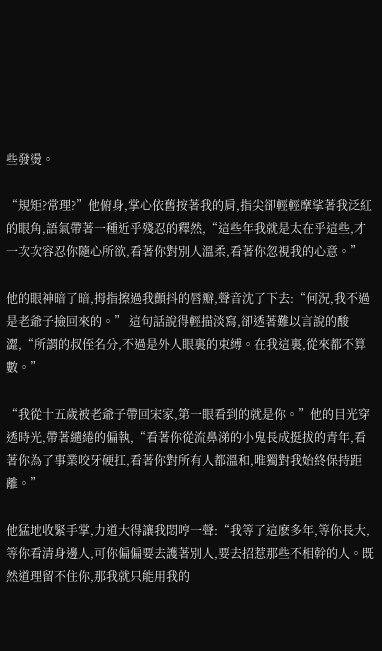些發燙。

“規矩?常理?”他俯身,掌心依舊按著我的肩,指尖卻輕輕摩挲著我泛紅的眼角,語氣帶著一種近乎殘忍的釋然,“這些年我就是太在乎這些,才一次次容忍你隨心所欲,看著你對別人溫柔,看著你忽視我的心意。”

他的眼神暗了暗,拇指擦過我顫抖的唇瓣,聲音沈了下去:“何況,我不過是老爺子撿回來的。” 這句話說得輕描淡寫,卻透著難以言說的酸澀,“所謂的叔侄名分,不過是外人眼裏的束縛。在我這裏,從來都不算數。”

“我從十五歲被老爺子帶回宋家,第一眼看到的就是你。”他的目光穿透時光,帶著繾綣的偏執,“看著你從流鼻涕的小鬼長成挺拔的青年,看著你為了事業咬牙硬扛,看著你對所有人都溫和,唯獨對我始終保持距離。”

他猛地收緊手掌,力道大得讓我悶哼一聲:“我等了這麽多年,等你長大,等你看清身邊人,可你偏偏要去護著別人,要去招惹那些不相幹的人。既然道理留不住你,那我就只能用我的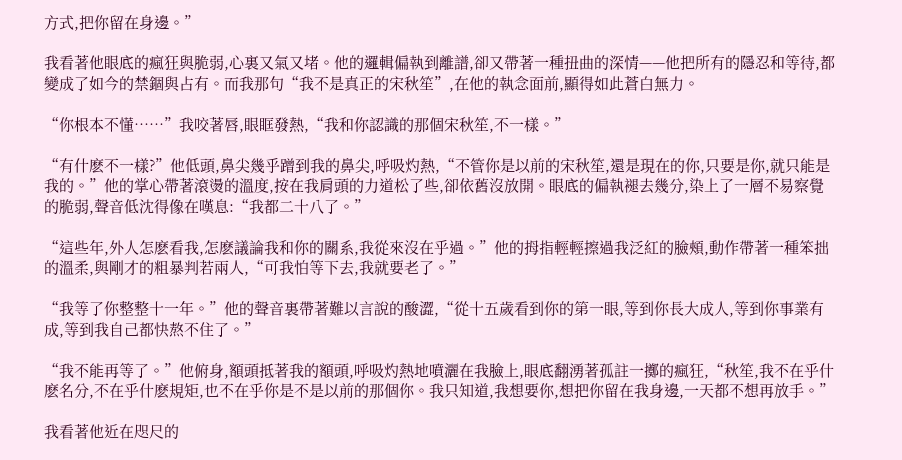方式,把你留在身邊。”

我看著他眼底的瘋狂與脆弱,心裏又氣又堵。他的邏輯偏執到離譜,卻又帶著一種扭曲的深情——他把所有的隱忍和等待,都變成了如今的禁錮與占有。而我那句“我不是真正的宋秋笙”,在他的執念面前,顯得如此蒼白無力。

“你根本不懂……”我咬著唇,眼眶發熱,“我和你認識的那個宋秋笙,不一樣。”

“有什麽不一樣?”他低頭,鼻尖幾乎蹭到我的鼻尖,呼吸灼熱,“不管你是以前的宋秋笙,還是現在的你,只要是你,就只能是我的。”他的掌心帶著滾燙的溫度,按在我肩頭的力道松了些,卻依舊沒放開。眼底的偏執褪去幾分,染上了一層不易察覺的脆弱,聲音低沈得像在嘆息:“我都二十八了。”

“這些年,外人怎麽看我,怎麽議論我和你的關系,我從來沒在乎過。”他的拇指輕輕擦過我泛紅的臉頰,動作帶著一種笨拙的溫柔,與剛才的粗暴判若兩人,“可我怕等下去,我就要老了。”

“我等了你整整十一年。”他的聲音裏帶著難以言說的酸澀,“從十五歲看到你的第一眼,等到你長大成人,等到你事業有成,等到我自己都快熬不住了。”

“我不能再等了。”他俯身,額頭抵著我的額頭,呼吸灼熱地噴灑在我臉上,眼底翻湧著孤註一擲的瘋狂,“秋笙,我不在乎什麽名分,不在乎什麽規矩,也不在乎你是不是以前的那個你。我只知道,我想要你,想把你留在我身邊,一天都不想再放手。”

我看著他近在咫尺的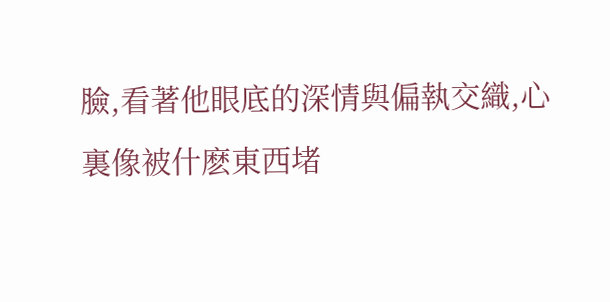臉,看著他眼底的深情與偏執交織,心裏像被什麽東西堵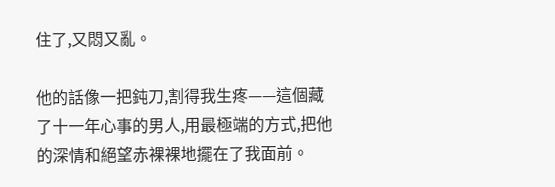住了,又悶又亂。

他的話像一把鈍刀,割得我生疼——這個藏了十一年心事的男人,用最極端的方式,把他的深情和絕望赤裸裸地擺在了我面前。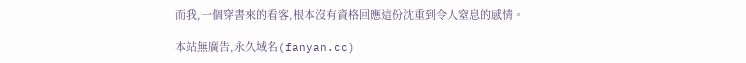而我,一個穿書來的看客,根本沒有資格回應這份沈重到令人窒息的感情。

本站無廣告,永久域名(fanyan.cc)